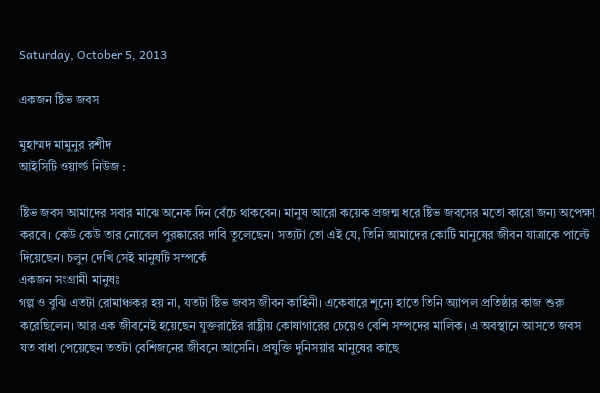Saturday, October 5, 2013

একজন ষ্টিভ জবস

মুহাম্মদ মামুনুর রশীদ
আইসিটি ওয়ার্ল্ড নিউজ :

ষ্টিভ জবস আমাদের সবার মাঝে অনেক দিন বেঁচে থাকবেন। মানুষ আরো কয়েক প্রজন্ম ধরে ষ্টিভ জবসের মতো কারো জন্য অপেক্ষা করবে। কেউ কেউ তার নোবেল পুরষ্কারের দাবি তুলেছেন। সত্যটা তো এই যে, তিনি আমাদের কোটি মানুষের জীবন যাত্রাকে পাল্টে দিয়েছেন। চলুন দেখি সেই মানুষটি সম্পর্কে
একজন সংগ্রামী মানুষঃ
গল্প ও বুঝি এতটা রোমাঞ্চকর হয় না, যতটা ষ্টিভ জবস জীবন কাহিনী। একেবারে শূন্যে হাতে তিনি অ্যাপল প্রতিষ্ঠার কাজ শুরু করেছিলেন। আর এক জীবনেই হয়েছেন যুক্তরাষ্টের রাষ্ট্রীয় কোষাগারের চেয়েও বেশি সম্পদের মালিক। এ অবস্থানে আসতে জবস যত বাধা পেয়েছেন ততটা বেশিজনের জীবনে আসেনি। প্রযুক্তি দুনিসয়ার মানুষের কাছে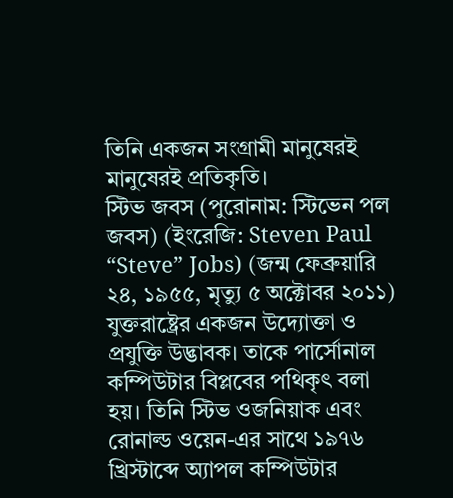তিনি একজন সংগ্রামী মানুষেরই মানুষেরই প্রতিকৃতি।
স্টিভ জবস (পুরোনাম: স্টিভেন পল জবস) (ইংরেজি: Steven Paul “Steve” Jobs) (জন্ম ফেব্রুয়ারি ২৪, ১৯৫৫, মৃত্যু ৫ অক্টোবর ২০১১) যুক্তরাষ্ট্রের একজন উদ্যোক্তা ও প্রযুক্তি উদ্ভাবক। তাকে পার্সোনাল কম্পিউটার বিপ্লবের পথিকৃৎ বলা হয়। তিনি স্টিভ ওজনিয়াক এবং রোনাল্ড ওয়েন-এর সাথে ১৯৭৬ খ্রিস্টাব্দে অ্যাপল কম্পিউটার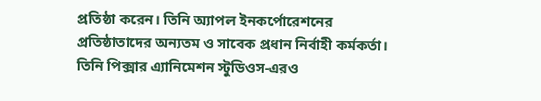প্রতিষ্ঠা করেন। তিনি অ্যাপল ইনকর্পোরেশনের প্রতিষ্ঠাতাদের অন্যতম ও সাবেক প্রধান নির্বাহী কর্মকর্তা। তিনি পিক্সার এ্যানিমেশন স্টুডিওস-এরও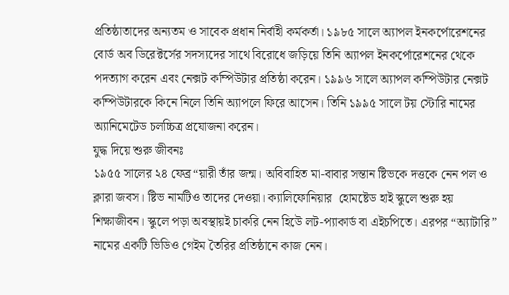প্রতিষ্ঠাতাদের অন্যতম ও সাবেক প্রধান নির্বাহী কর্মকর্তা। ১৯৮৫ সালে অ্যাপল ইনকর্পোরেশনের বোর্ড অব ডিরেক্টর্সের সদস্যদের সাথে বিরোধে জড়িয়ে তিনি অ্যাপল ইনকর্পোরেশনের থেকে পদত্যাগ করেন এবং নেক্সট কম্পিউটার প্রতিষ্ঠা করেন। ১৯৯৬ সালে অ্যাপল কম্পিউটার নেক্সট কম্পিউটারকে কিনে নিলে তিনি অ্যাপলে ফিরে আসেন। তিনি ১৯৯৫ সালে টয় স্টোরি নামের অ্যানিমেটেড চলচ্চিত্র প্রযোজনা করেন।
যুদ্ধ দিয়ে শুরু জীবনঃ
১৯৫৫ সালের ২৪ ফেব্র“য়ারী তাঁর জন্ম। অবিবাহিত মা-বাবার সন্তান ষ্টিভকে দত্তকে নেন পল ও ক্লারা জবস। ষ্টিভ নামটিও তাদের দেওয়া। ক্যালিফোনিয়ার  হোমষ্টেড হাই স্কুলে শুরু হয় শিক্ষাজীবন। স্কুলে পড়া অবস্থায়ই চাকরি নেন হিউে লট-প্যাকার্ড বা এইচপিতে। এরপর “অ্যাটারি” নামের একটি ভিডিও গেইম তৈরির প্রতিষ্ঠানে কাজ নেন।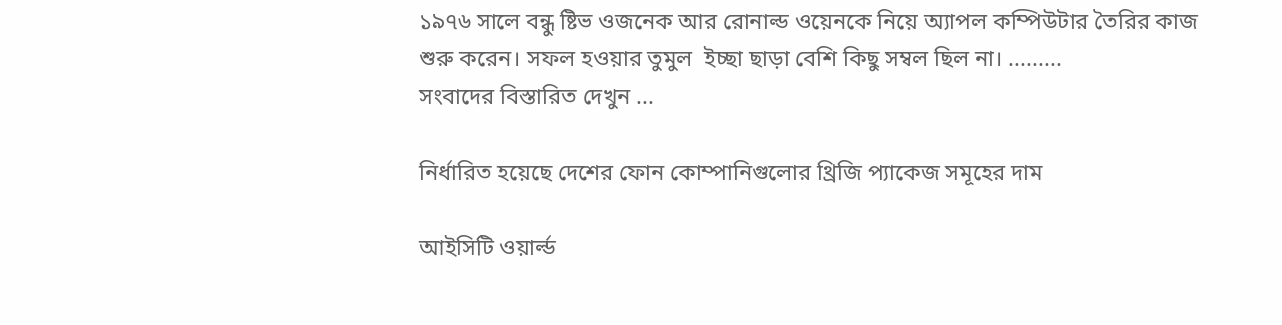১৯৭৬ সালে বন্ধু ষ্টিভ ওজনেক আর রোনাল্ড ওয়েনকে নিয়ে অ্যাপল কম্পিউটার তৈরির কাজ শুরু করেন। সফল হওয়ার তুমুল  ইচ্ছা ছাড়া বেশি কিছু সম্বল ছিল না। .........
সংবাদের বিস্তারিত দেখুন ...

নির্ধারিত হয়েছে দেশের ফোন কোম্পানিগুলোর থ্রিজি প্যাকেজ সমূহের দাম

আইসিটি ওয়ার্ল্ড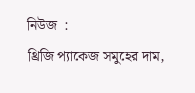নিউজ  :
থ্রিজি প্যাকেজ সমুহের দাম,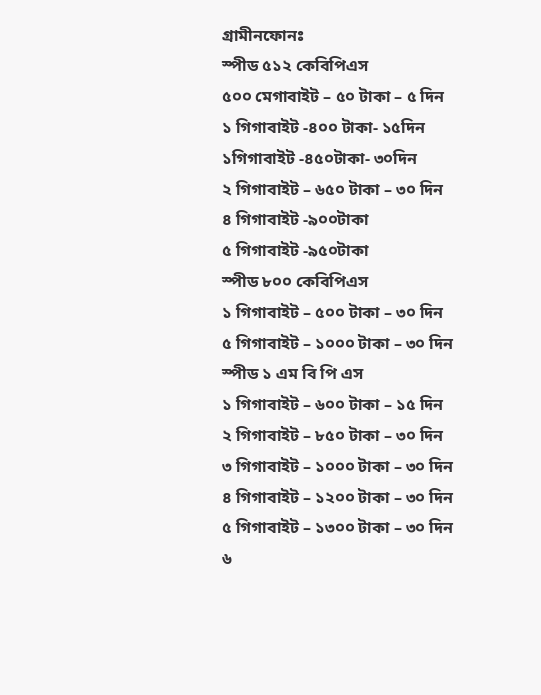গ্রামীনফোনঃ
স্পীড ৫১২ কেবিপিএস
৫০০ মেগাবাইট – ৫০ টাকা – ৫ দিন
১ গিগাবাইট -৪০০ টাকা- ১৫দিন
১গিগাবাইট -৪৫০টাকা- ৩০দিন
২ গিগাবাইট – ৬৫০ টাকা – ৩০ দিন
৪ গিগাবাইট -৯০০টাকা
৫ গিগাবাইট -৯৫০টাকা
স্পীড ৮০০ কেবিপিএস
১ গিগাবাইট – ৫০০ টাকা – ৩০ দিন
৫ গিগাবাইট – ১০০০ টাকা – ৩০ দিন
স্পীড ১ এম বি পি এস
১ গিগাবাইট – ৬০০ টাকা – ১৫ দিন
২ গিগাবাইট – ৮৫০ টাকা – ৩০ দিন
৩ গিগাবাইট – ১০০০ টাকা – ৩০ দিন
৪ গিগাবাইট – ১২০০ টাকা – ৩০ দিন
৫ গিগাবাইট – ১৩০০ টাকা – ৩০ দিন
৬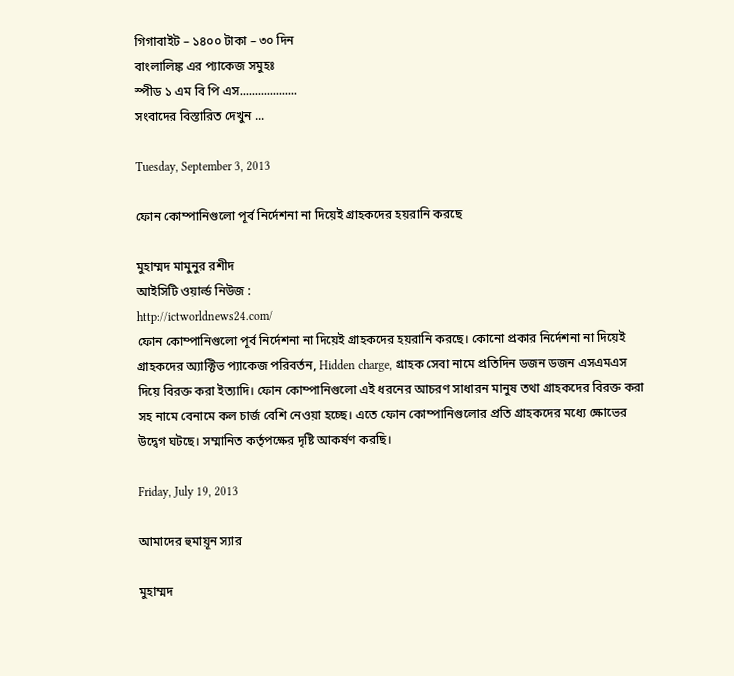গিগাবাইট – ১৪০০ টাকা – ৩০ দিন
বাংলালিঙ্ক এর প্যাকেজ সমুহঃ
স্পীড ১ এম বি পি এস...................
সংবাদের বিস্তারিত দেখুন ...

Tuesday, September 3, 2013

ফোন কোম্পানিগুলো পূর্ব নির্দেশনা না দিয়েই গ্রাহকদের হয়রানি করছে

মুহাম্মদ মামুনুর রশীদ
আইসিটি ওয়ার্ল্ড নিউজ :
http://ictworldnews24.com/
ফোন কোম্পানিগুলো পূর্ব নির্দেশনা না দিয়েই গ্রাহকদের হয়রানি করছে। কোনো প্রকার নির্দেশনা না দিয়েই গ্রাহকদের অ্যাক্টিভ প্যাকেজ পরিবর্তন, Hidden charge, গ্রাহক সেবা নামে প্রতিদিন ডজন ডজন এসএমএস দিয়ে বিরক্ত করা ইত্যাদি। ফোন কোম্পানিগুলো এই ধরনের আচরণ সাধারন মানুষ তথা গ্রাহকদের বিরক্ত করা সহ নামে বেনামে কল চার্জ বেশি নেওয়া হচ্ছে। এতে ফোন কোম্পানিগুলোর প্রতি গ্রাহকদের মধ্যে ক্ষোভের উদ্বেগ ঘটছে। সম্মানিত কর্তৃপক্ষের দৃষ্টি আকর্ষণ করছি।

Friday, July 19, 2013

আমাদের হুমায়ূন স্যার

মুহাম্মদ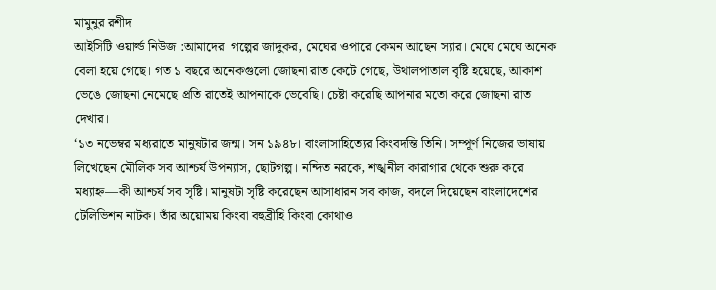মামুনুর রশীদ
আইসিটি ওয়ার্ল্ড নিউজ :আমাদের  গল্পের জাদুকর, মেঘের ওপারে কেমন আছেন স্যার। মেঘে মেঘে অনেক বেলা হয়ে গেছে। গত ১ বছরে অনেকগুলো জোছনা রাত কেটে গেছে, উথালপাতাল বৃষ্টি হয়েছে, আকাশ ভেঙে জোছনা নেমেছে প্রতি রাতেই আপনাকে ভেবেছি। চেষ্টা করেছি আপনার মতো করে জোছনা রাত দেখার।
‘১৩ নভেম্বর মধ্যরাতে মানুষটার জন্ম। সন ১৯৪৮। বাংলাসাহিত্যের কিংবদন্তি তিনি। সম্পূর্ণ নিজের ভাষায় লিখেছেন মৌলিক সব আশ্চর্য উপন্যাস, ছোটগল্প। নন্দিত নরকে, শঙ্খনীল কারাগার থেকে শুরু করে মধ্যাহ্ন—কী আশ্চর্য সব সৃষ্টি। মানুষটা সৃষ্টি করেছেন আসাধারন সব কাজ, বদলে দিয়েছেন বাংলাদেশের টেলিভিশন নাটক। তাঁর অয়োময় কিংবা বহুব্রীহি কিংবা কোথাও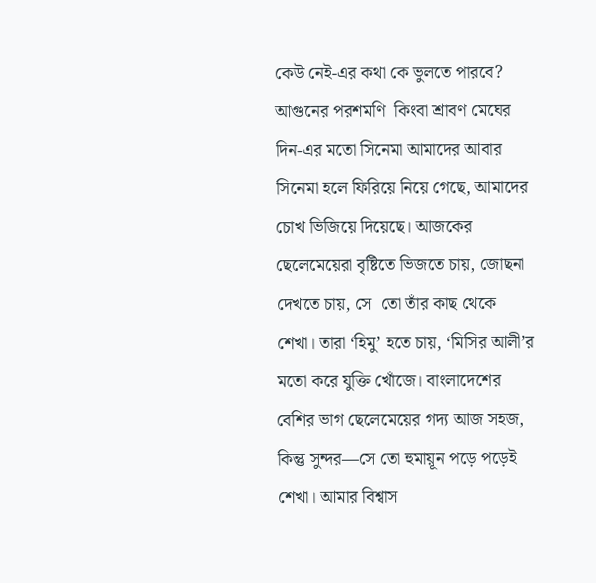কেউ নেই-এর কথা কে ভুলতে পারবে? আগুনের পরশমণি  কিংবা শ্রাবণ মেঘের দিন-এর মতো সিনেমা আমাদের আবার সিনেমা হলে ফিরিয়ে নিয়ে গেছে, আমাদের চোখ ভিজিয়ে দিয়েছে। আজকের ছেলেমেয়েরা বৃষ্টিতে ভিজতে চায়, জোছনা দেখতে চায়, সে  তো তাঁর কাছ থেকে শেখা। তারা ‘হিমু’ হতে চায়, ‘মিসির আলী’র মতো করে যুক্তি খোঁজে। বাংলাদেশের বেশির ভাগ ছেলেমেয়ের গদ্য আজ সহজ, কিন্তু সুন্দর—সে তো হুমায়ূন পড়ে পড়েই শেখা। আমার বিশ্বাস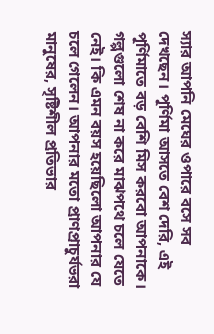স্যার আপনি মেঘের ওপারে বসে সব দেখছেন। পূর্ণিমা আসতে বেশ দেরি, এই পূর্ণিমাতে বড় বেশি মিস করবো আপনাকে। গল্পগুলো শেষ না করে মাঝপথে চলে যেতে নেই। কি এমন বয়স হয়েছিলো আপনার যে চলে গেলেন। আপনার মতো প্রাণপ্রাচুর্যভরা মানুষের, সৃষ্টিশীল প্রতিভার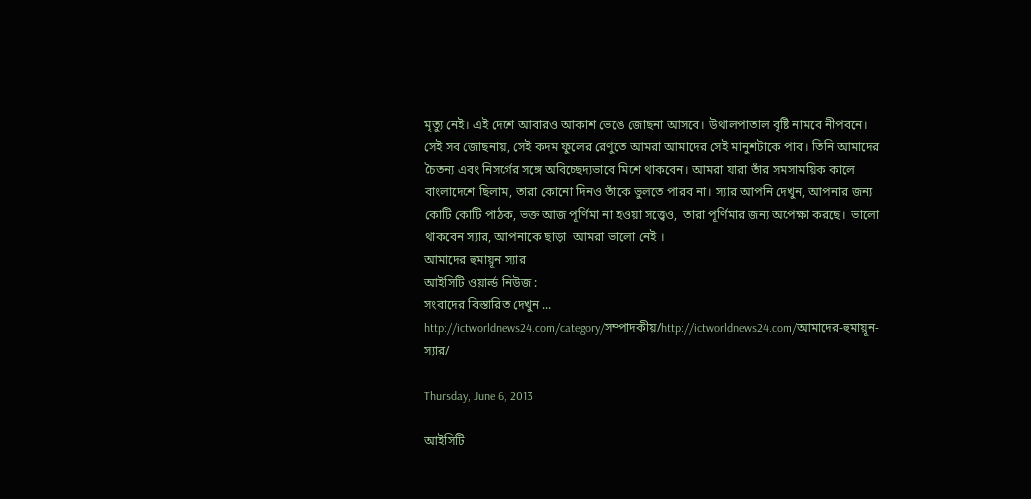মৃত্যু নেই। এই দেশে আবারও আকাশ ভেঙে জোছনা আসবে। উথালপাতাল বৃষ্টি নামবে নীপবনে। সেই সব জোছনায়, সেই কদম ফুলের রেণুতে আমরা আমাদের সেই মানুশটাকে পাব। তিনি আমাদের চৈতন্য এবং নিসর্গের সঙ্গে অবিচ্ছেদ্যভাবে মিশে থাকবেন। আমরা যারা তাঁর সমসাময়িক কালে বাংলাদেশে ছিলাম, তারা কোনো দিনও তাঁকে ভুলতে পারব না। স্যার আপনি দেখুন, আপনার জন্য কোটি কোটি পাঠক, ভক্ত আজ পূর্ণিমা না হওয়া সত্ত্বেও,  তারা পূর্ণিমার জন্য অপেক্ষা করছে।  ভালো থাকবেন স্যার, আপনাকে ছাড়া  আমরা ভালো নেই ।
আমাদের হুমায়ূন স্যার
আইসিটি ওয়ার্ল্ড নিউজ :
সংবাদের বিস্তারিত দেখুন ...
http://ictworldnews24.com/category/সম্পাদকীয়/http://ictworldnews24.com/আমাদের-হুমায়ূন-স্যার/

Thursday, June 6, 2013

আইসিটি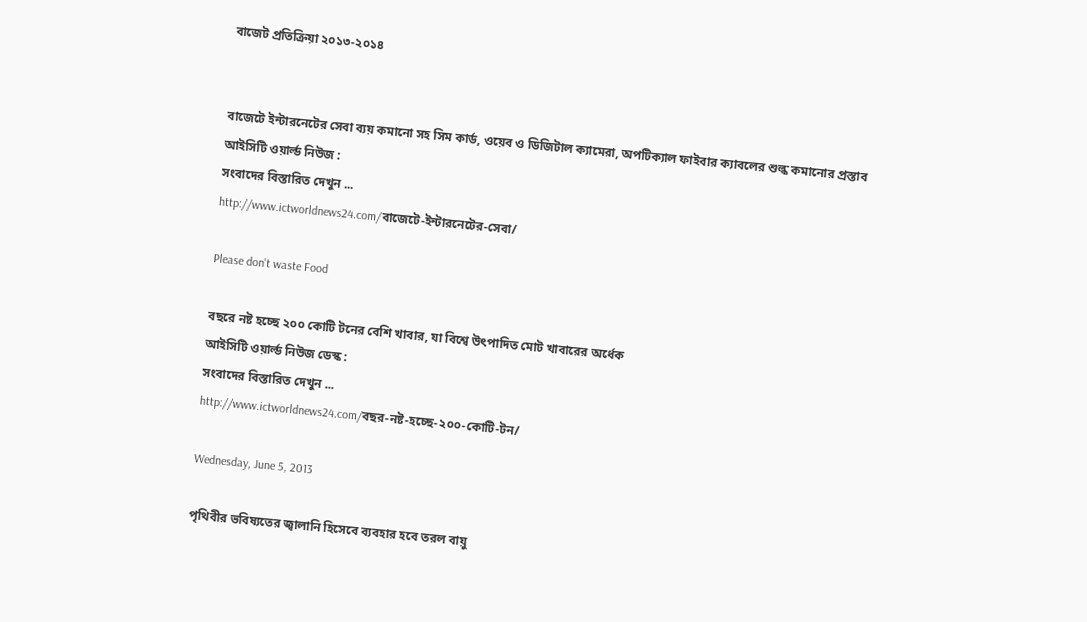বাজেট প্রতিক্রিয়া ২০১৩-২০১৪


বাজেটে ইন্টারনেটের সেবা ব্যয় কমানো সহ সিম কার্ড, ওয়েব ও ডিজিটাল ক্যামেরা, অপটিক্যাল ফাইবার ক্যাবলের শুল্ক কমানোর প্রস্তাব
আইসিটি ওয়ার্ল্ড নিউজ :
সংবাদের বিস্তারিত দেখুন ...
http://www.ictworldnews24.com/বাজেটে-ইন্টারনেটের-সেবা/

Please don't waste Food

বছরে নষ্ট হচ্ছে ২০০ কোটি টনের বেশি খাবার, যা বিশ্বে উৎপাদিত মোট খাবারের অর্ধেক
আইসিটি ওয়ার্ল্ড নিউজ ডেস্ক :
সংবাদের বিস্তারিত দেখুন ...
http://www.ictworldnews24.com/বছর-নষ্ট-হচ্ছে-২০০-কোটি-টন/

Wednesday, June 5, 2013

পৃথিবীর ভবিষ্যতের জ্বালানি হিসেবে ব্যবহার হবে তরল বায়ু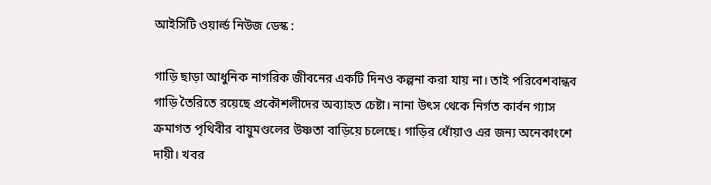আইসিটি ওয়ার্ল্ড নিউজ ডেস্ক :

গাড়ি ছাড়া আধুনিক নাগরিক জীবনের একটি দিনও কল্পনা করা যায় না। তাই পরিবেশবান্ধব গাড়ি তৈরিতে রয়েছে প্রকৌশলীদের অব্যাহত চেষ্টা। নানা উৎস থেকে নির্গত কার্বন গ্যাস ক্রমাগত পৃথিবীর বায়ুমণ্ডলের উষ্ণতা বাড়িয়ে চলেছে। গাড়ির ধোঁয়াও এর জন্য অনেকাংশে দায়ী। খবর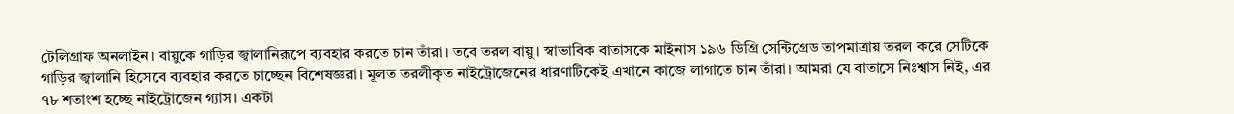টেলিগ্রাফ অনলাইন। বায়ুকে গাড়ির জ্বালানিরূপে ব্যবহার করতে চান তাঁরা। তবে তরল বায়ু। স্বাভাবিক বাতাসকে মাইনাস ১৯৬ ডিগ্রি সেন্টিগ্রেড তাপমাত্রায় তরল করে সেটিকে গাড়ির জ্বালানি হিসেবে ব্যবহার করতে চাচ্ছেন বিশেষজ্ঞরা। মূলত তরলীকৃত নাইট্রোজেনের ধারণাটিকেই এখানে কাজে লাগাতে চান তাঁরা। আমরা যে বাতাসে নিঃশ্বাস নিই, এর ৭৮ শতাংশ হচ্ছে নাইট্রোজেন গ্যাস। একটা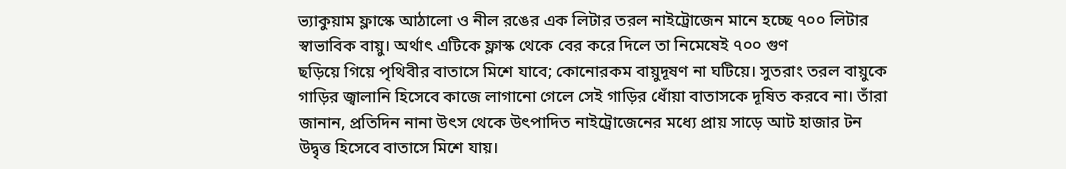ভ্যাকুয়াম ফ্লাস্কে আঠালো ও নীল রঙের এক লিটার তরল নাইট্রোজেন মানে হচ্ছে ৭০০ লিটার স্বাভাবিক বায়ু। অর্থাৎ এটিকে ফ্লাস্ক থেকে বের করে দিলে তা নিমেষেই ৭০০ গুণ
ছড়িয়ে গিয়ে পৃথিবীর বাতাসে মিশে যাবে; কোনোরকম বায়ুদূষণ না ঘটিয়ে। সুতরাং তরল বায়ুকে গাড়ির জ্বালানি হিসেবে কাজে লাগানো গেলে সেই গাড়ির ধোঁয়া বাতাসকে দূষিত করবে না। তাঁরা জানান, প্রতিদিন নানা উৎস থেকে উৎপাদিত নাইট্রোজেনের মধ্যে প্রায় সাড়ে আট হাজার টন উদ্বৃত্ত হিসেবে বাতাসে মিশে যায়।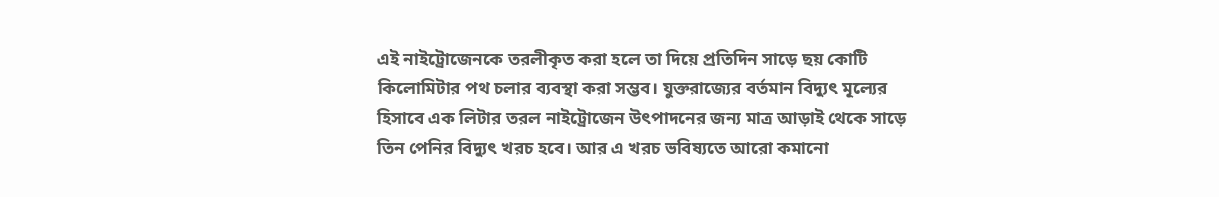এই নাইট্রোজেনকে তরলীকৃত করা হলে তা দিয়ে প্রতিদিন সাড়ে ছয় কোটি কিলোমিটার পথ চলার ব্যবস্থা করা সম্ভব। যুক্তরাজ্যের বর্তমান বিদ্যুৎ মূল্যের হিসাবে এক লিটার তরল নাইট্রোজেন উৎপাদনের জন্য মাত্র আড়াই থেকে সাড়ে তিন পেনির বিদ্যুৎ খরচ হবে। আর এ খরচ ভবিষ্যতে আরো কমানো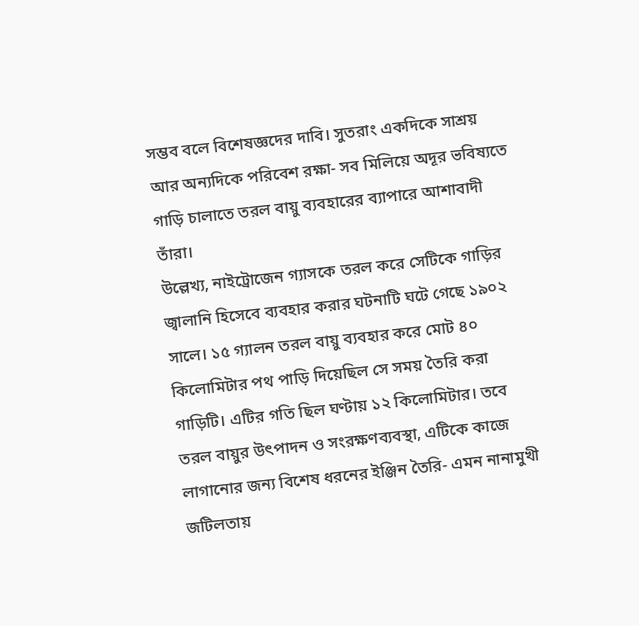সম্ভব বলে বিশেষজ্ঞদের দাবি। সুতরাং একদিকে সাশ্রয় আর অন্যদিকে পরিবেশ রক্ষা- সব মিলিয়ে অদূর ভবিষ্যতে গাড়ি চালাতে তরল বায়ু ব্যবহারের ব্যাপারে আশাবাদী তাঁরা।
উল্লেখ্য, নাইট্রোজেন গ্যাসকে তরল করে সেটিকে গাড়ির জ্বালানি হিসেবে ব্যবহার করার ঘটনাটি ঘটে গেছে ১৯০২ সালে। ১৫ গ্যালন তরল বায়ু ব্যবহার করে মোট ৪০ কিলোমিটার পথ পাড়ি দিয়েছিল সে সময় তৈরি করা গাড়িটি। এটির গতি ছিল ঘণ্টায় ১২ কিলোমিটার। তবে তরল বায়ুর উৎপাদন ও সংরক্ষণব্যবস্থা, এটিকে কাজে লাগানোর জন্য বিশেষ ধরনের ইঞ্জিন তৈরি- এমন নানামুখী জটিলতায়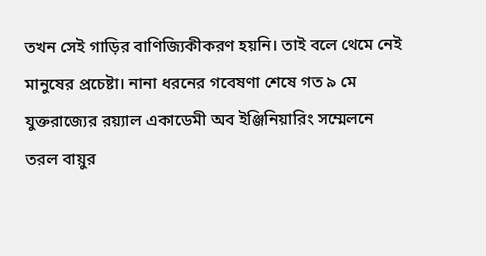তখন সেই গাড়ির বাণিজ্যিকীকরণ হয়নি। তাই বলে থেমে নেই মানুষের প্রচেষ্টা। নানা ধরনের গবেষণা শেষে গত ৯ মে যুক্তরাজ্যের রয়্যাল একাডেমী অব ইঞ্জিনিয়ারিং সম্মেলনে তরল বায়ুর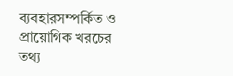ব্যবহারসম্পর্কিত ও প্রায়োগিক খরচের তথ্য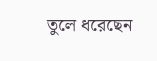তুলে ধরেছেন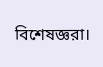বিশেষজ্ঞরা।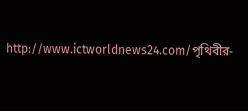http://www.ictworldnews24.com/পৃথিবীর-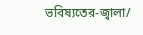ভবিষ্যতের-জ্বালা/